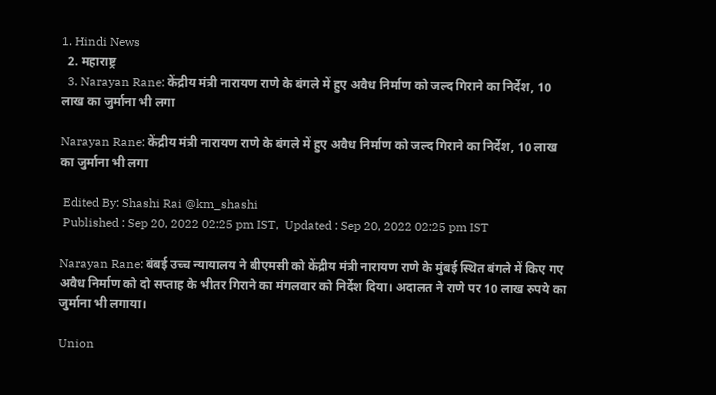1. Hindi News
  2. महाराष्ट्र
  3. Narayan Rane: केंद्रीय मंत्री नारायण राणे के बंगले में हुए अवैध निर्माण को जल्द गिराने का निर्देश, 10 लाख का जुर्माना भी लगा

Narayan Rane: केंद्रीय मंत्री नारायण राणे के बंगले में हुए अवैध निर्माण को जल्द गिराने का निर्देश, 10 लाख का जुर्माना भी लगा

 Edited By: Shashi Rai @km_shashi
 Published : Sep 20, 2022 02:25 pm IST,  Updated : Sep 20, 2022 02:25 pm IST

Narayan Rane: बंबई उच्च न्यायालय ने बीएमसी को केंद्रीय मंत्री नारायण राणे के मुंबई स्थित बंगले में किए गए अवैध निर्माण को दो सप्ताह के भीतर गिराने का मंगलवार को निर्देश दिया। अदालत ने राणे पर 10 लाख रुपये का जुर्माना भी लगाया।

Union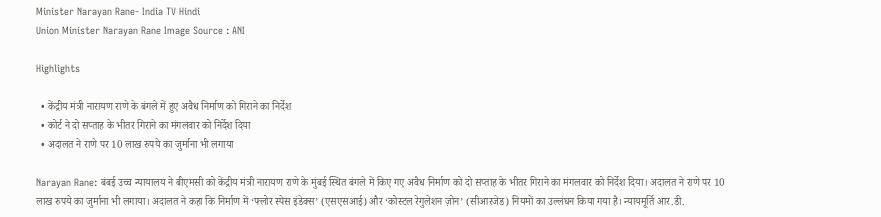Minister Narayan Rane- India TV Hindi
Union Minister Narayan Rane Image Source : ANI

Highlights

  • केंद्रीय मंत्री नारायण राणे के बंगले में हुए अवैध निर्माण को गिराने का निर्देश
  • कोर्ट ने दो सप्ताह के भीतर गिराने का मंगलवार को निर्देश दिया
  • अदालत ने राणे पर 10 लाख रुपये का जुर्माना भी लगाया

Narayan Rane: बंबई उच्च न्यायालय ने बीएमसी को केंद्रीय मंत्री नारायण राणे के मुंबई स्थित बंगले में किए गए अवैध निर्माण को दो सप्ताह के भीतर गिराने का मंगलवार को निर्देश दिया। अदालत ने राणे पर 10 लाख रुपये का जुर्माना भी लगाया। अदालत ने कहा कि निर्माण में ‘फ्लोर स्पेस इंडेक्स’ (एसएसआई) और ‘कोस्टल रेगुलेशन ज़ोन’ (सीआरजेड) नियमों का उल्लंघन किया गया है। न्यायमूर्ति आर.डी.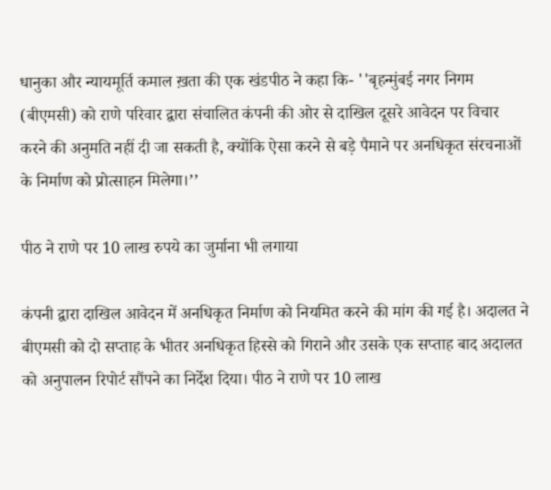धानुका और न्यायमूर्ति कमाल ख़ता की एक खंडपीठ ने कहा कि- ''बृहन्मुंबई नगर निगम (बीएमसी) को राणे परिवार द्वारा संचालित कंपनी की ओर से दाखिल दूसरे आवेदन पर विचार करने की अनुमति नहीं दी जा सकती है, क्योंकि ऐसा करने से बड़े पैमाने पर अनधिकृत संरचनाओं के निर्माण को प्रोत्साहन मिलेगा।’’

पीठ ने राणे पर 10 लाख रुपये का जुर्माना भी लगाया

कंपनी द्वारा दाखिल आवेदन में अनधिकृत निर्माण को नियमित करने की मांग की गई है। अदालत ने बीएमसी को दो सप्ताह के भीतर अनधिकृत हिस्से को गिराने और उसके एक सप्ताह बाद अदालत को अनुपालन रिपोर्ट सौंपने का निर्देश दिया। पीठ ने राणे पर 10 लाख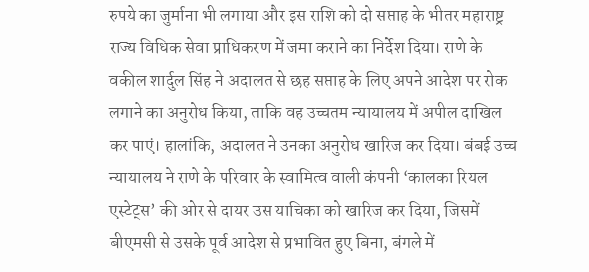रुपये का जुर्माना भी लगाया और इस राशि को दो सप्ताह के भीतर महाराष्ट्र राज्य विधिक सेवा प्राधिकरण में जमा कराने का निर्देश दिया। राणे के वकील शार्दुल सिंह ने अदालत से छह सप्ताह के लिए अपने आदेश पर रोक लगाने का अनुरोध किया, ताकि वह उच्चतम न्यायालय में अपील दाखिल कर पाएं। हालांकि, अदालत ने उनका अनुरोध खारिज कर दिया। बंबई उच्च न्यायालय ने राणे के परिवार के स्वामित्व वाली कंपनी ‘कालका रियल एस्टेट्स’ की ओर से दायर उस याचिका को खारिज कर दिया, जिसमें बीएमसी से उसके पूर्व आदेश से प्रभावित हुए बिना, बंगले में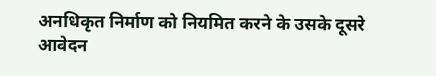अनधिकृत निर्माण को नियमित करने के उसके दूसरे आवेदन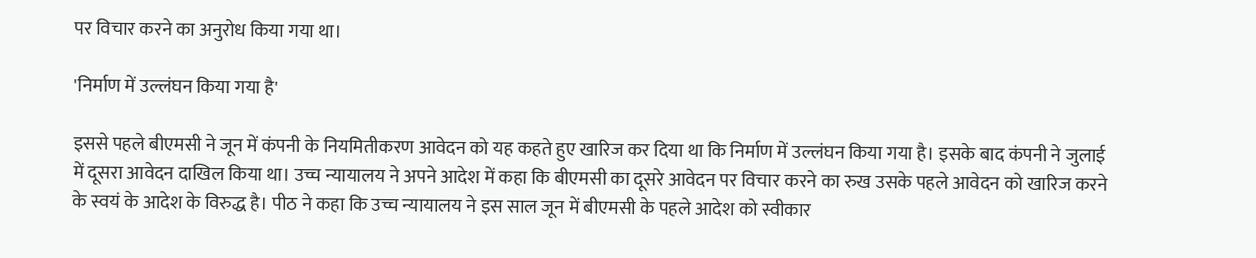पर विचार करने का अनुरोध किया गया था।

'निर्माण में उल्लंघन किया गया है'

इससे पहले बीएमसी ने जून में कंपनी के नियमितीकरण आवेदन को यह कहते हुए खारिज कर दिया था कि निर्माण में उल्लंघन किया गया है। इसके बाद कंपनी ने जुलाई में दूसरा आवेदन दाखिल किया था। उच्च न्यायालय ने अपने आदेश में कहा कि बीएमसी का दूसरे आवेदन पर विचार करने का रुख उसके पहले आवेदन को खारिज करने के स्वयं के आदेश के विरुद्ध है। पीठ ने कहा कि उच्च न्यायालय ने इस साल जून में बीएमसी के पहले आदेश को स्वीकार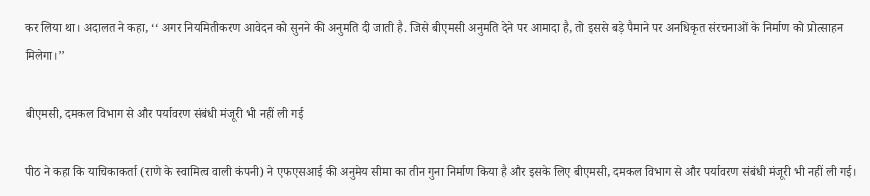कर लिया था। अदालत ने कहा, ‘‘ अगर नियमितीकरण आवेदन को सुनने की अनुमति दी जाती है. जिसे बीएमसी अनुमति देने पर आमादा है, तो इससे बड़े पैमाने पर अनधिकृत संरचनाओं के निर्माण को प्रोत्साहन मिलेगा।’’

बीएमसी, दमकल विभाग से और पर्यावरण संबंधी मंजूरी भी नहीं ली गई

पीठ ने कहा कि याचिकाकर्ता (राणे के स्वामित्व वाली कंपनी) ने एफएसआई की अनुमेय सीमा का तीन गुना निर्माण किया है और इसके लिए बीएमसी, दमकल विभाग से और पर्यावरण संबंधी मंजूरी भी नहीं ली गई।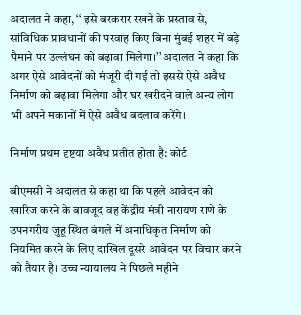अदालत ने कहा, ‘‘ इसे बरकरार रखने के प्रस्ताव से, सांविधिक प्रावधानों की परवाह किए बिना मुंबई शहर में बड़े पैमाने पर उल्लंघन को बढ़ावा मिलेगा।’’ अदालत ने कहा कि अगर ऐसे आवेदनों को मंजूरी दी गई तो इससे ऐसे अवैध निर्माण को बढ़ावा मिलेगा और घर खरीदने वाले अन्य लोग भी अपने मकानों में ऐसे अवैध बदलाव करेंगे।

निर्माण प्रथम दृष्टया अवैध प्रतीत होता है: कोर्ट

बीएमसी ने अदालत से कहा था कि पहले आवेदन को खारिज करने के बावजूद वह केंद्रीय मंत्री नारायण राणे के उपनगरीय जुहू स्थित बंगले में अनाधिकृत निर्माण को नियमित करने के लिए दाखिल दूसरे आवेदन पर विचार करने को तैयार है। उच्च न्यायालय ने पिछले महीने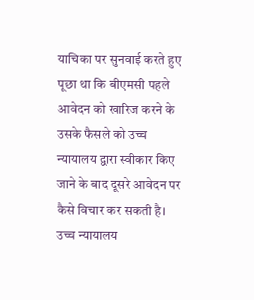याचिका पर सुनवाई करते हुए पूछा था कि बीएमसी पहले आवेदन को खारिज करने के उसके फैसले को उच्च न्यायालय द्वारा स्वीकार किए जाने के बाद दूसरे आवेदन पर कैसे विचार कर सकती है। उच्च न्यायालय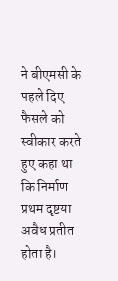ने बीएमसी के पहले दिए फैसले को स्वीकार करते हुए कहा था कि निर्माण प्रथम दृष्टया अवैध प्रतीत होता है।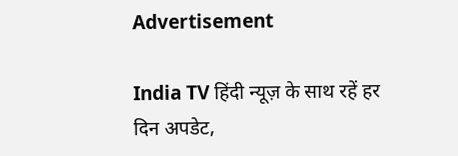Advertisement

India TV हिंदी न्यूज़ के साथ रहें हर दिन अपडेट,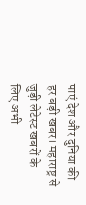पाएं देश और दुनिया की हर बड़ी खबर। महाराष्ट्र से जुड़ी लेटेस्ट खबरों के लिए अभी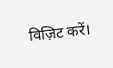विज़िट करें।